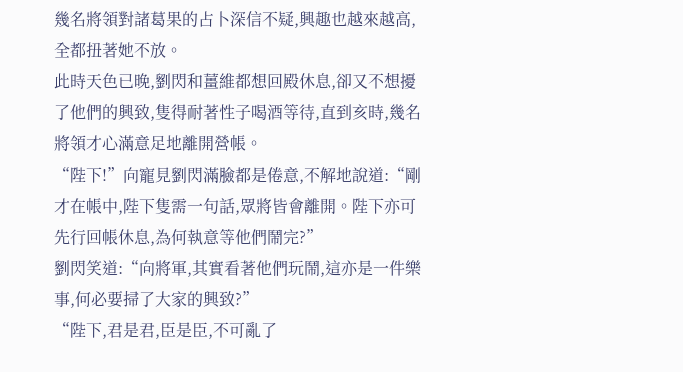幾名將領對諸葛果的占卜深信不疑,興趣也越來越高,全都扭著她不放。
此時天色已晚,劉閃和薑維都想回殿休息,卻又不想擾了他們的興致,隻得耐著性子喝酒等待,直到亥時,幾名將領才心滿意足地離開營帳。
“陛下!”向寵見劉閃滿臉都是倦意,不解地說道:“剛才在帳中,陛下隻需一句話,眾將皆會離開。陛下亦可先行回帳休息,為何執意等他們鬧完?”
劉閃笑道:“向將軍,其實看著他們玩鬧,這亦是一件樂事,何必要掃了大家的興致?”
“陛下,君是君,臣是臣,不可亂了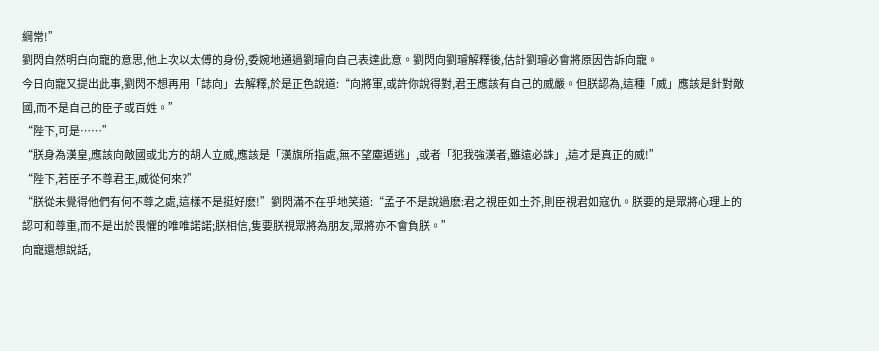綱常!”
劉閃自然明白向寵的意思,他上次以太傅的身份,委婉地通過劉璿向自己表達此意。劉閃向劉璿解釋後,估計劉璿必會將原因告訴向寵。
今日向寵又提出此事,劉閃不想再用「誌向」去解釋,於是正色說道:“向將軍,或許你說得對,君王應該有自己的威嚴。但朕認為,這種「威」應該是針對敵國,而不是自己的臣子或百姓。”
“陛下,可是……”
“朕身為漢皇,應該向敵國或北方的胡人立威,應該是「漢旗所指處,無不望塵遁逃」,或者「犯我強漢者,雖遠必誅」,這才是真正的威!”
“陛下,若臣子不尊君王,威從何來?”
“朕從未覺得他們有何不尊之處,這樣不是挺好麽!”劉閃滿不在乎地笑道:“孟子不是說過麽:君之視臣如土芥,則臣視君如寇仇。朕要的是眾將心理上的認可和尊重,而不是出於畏懼的唯唯諾諾;朕相信,隻要朕視眾將為朋友,眾將亦不會負朕。”
向寵還想說話,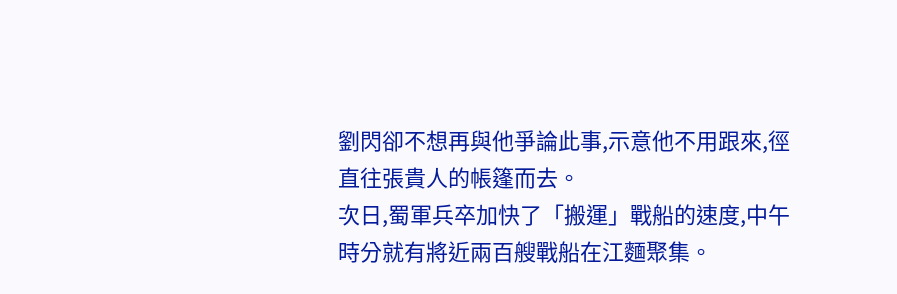劉閃卻不想再與他爭論此事,示意他不用跟來,徑直往張貴人的帳篷而去。
次日,蜀軍兵卒加快了「搬運」戰船的速度,中午時分就有將近兩百艘戰船在江麵聚集。